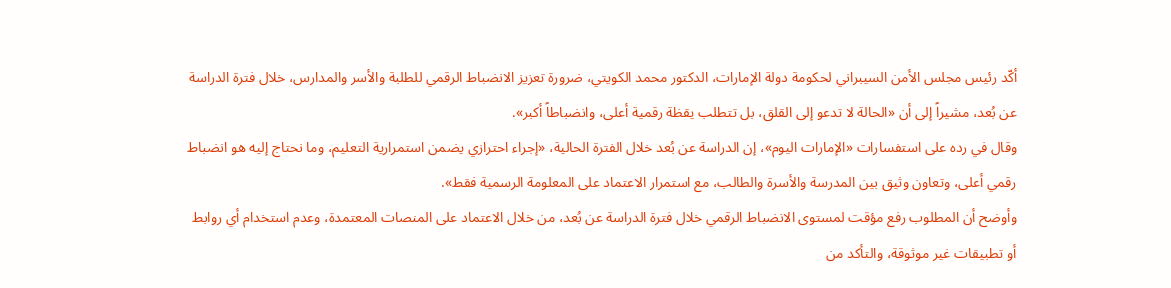أكّد رئيس مجلس الأمن السيبراني لحكومة دولة الإمارات، الدكتور محمد الكويتي، ضرورة تعزيز الانضباط الرقمي للطلبة والأسر والمدارس، خلال فترة الدراسة عن بُعد، مشيراً إلى أن «الحالة لا تدعو إلى القلق، بل تتطلب يقظة رقمية أعلى، وانضباطاً أكبر».
وقال في رده على استفسارات «الإمارات اليوم»، إن الدراسة عن بُعد خلال الفترة الحالية، «إجراء احترازي يضمن استمرارية التعليم، وما نحتاج إليه هو انضباط رقمي أعلى، وتعاون وثيق بين المدرسة والأسرة والطالب، مع استمرار الاعتماد على المعلومة الرسمية فقط».
وأوضح أن المطلوب رفع مؤقت لمستوى الانضباط الرقمي خلال فترة الدراسة عن بُعد، من خلال الاعتماد على المنصات المعتمدة، وعدم استخدام أي روابط أو تطبيقات غير موثوقة، والتأكد من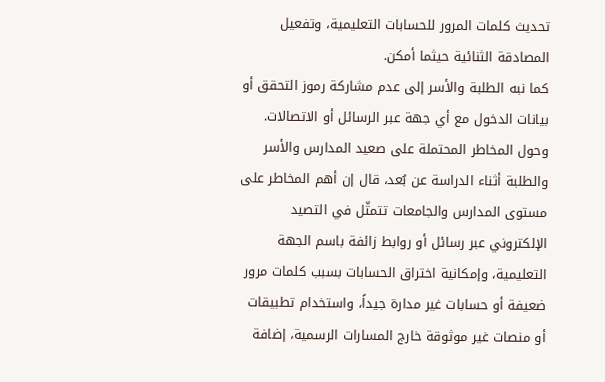تحديث كلمات المرور للحسابات التعليمية، وتفعيل المصادقة الثنائية حيثما أمكن.
كما نبه الطلبة والأسر إلى عدم مشاركة رموز التحقق أو بيانات الدخول مع أي جهة عبر الرسائل أو الاتصالات.
وحول المخاطر المحتملة على صعيد المدارس والأسر والطلبة أثناء الدراسة عن بُعد، قال إن أهم المخاطر على مستوى المدارس والجامعات تتمثّل في التصيد الإلكتروني عبر رسائل أو روابط زائفة باسم الجهة التعليمية، وإمكانية اختراق الحسابات بسبب كلمات مرور ضعيفة أو حسابات غير مدارة جيداً، واستخدام تطبيقات أو منصات غير موثوقة خارج المسارات الرسمية، إضافة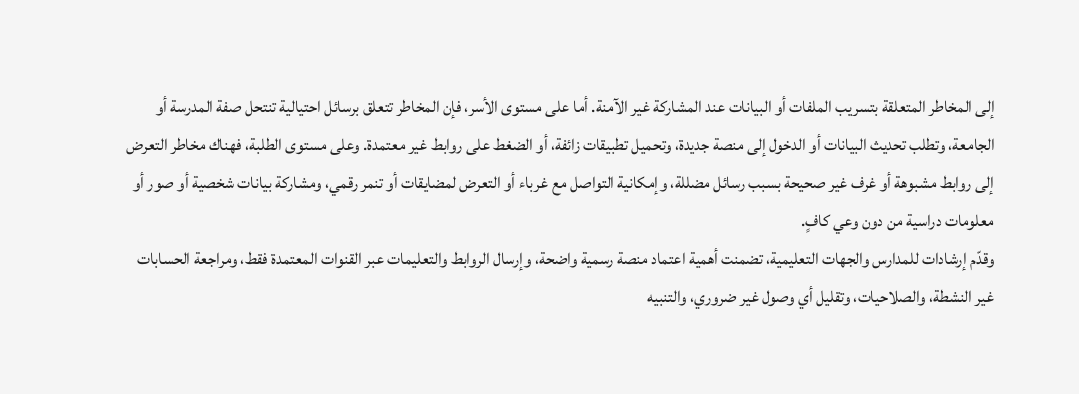إلى المخاطر المتعلقة بتسريب الملفات أو البيانات عند المشاركة غير الآمنة. أما على مستوى الأسر، فإن المخاطر تتعلق برسائل احتيالية تنتحل صفة المدرسة أو الجامعة، وتطلب تحديث البيانات أو الدخول إلى منصة جديدة، وتحميل تطبيقات زائفة، أو الضغط على روابط غير معتمدة. وعلى مستوى الطلبة، فهناك مخاطر التعرض إلى روابط مشبوهة أو غرف غير صحيحة بسبب رسائل مضللة، وإمكانية التواصل مع غرباء أو التعرض لمضايقات أو تنمر رقمي، ومشاركة بيانات شخصية أو صور أو معلومات دراسية من دون وعي كافٍ.
وقدّم إرشادات للمدارس والجهات التعليمية، تضمنت أهمية اعتماد منصة رسمية واضحة، وإرسال الروابط والتعليمات عبر القنوات المعتمدة فقط، ومراجعة الحسابات غير النشطة، والصلاحيات، وتقليل أي وصول غير ضروري، والتنبيه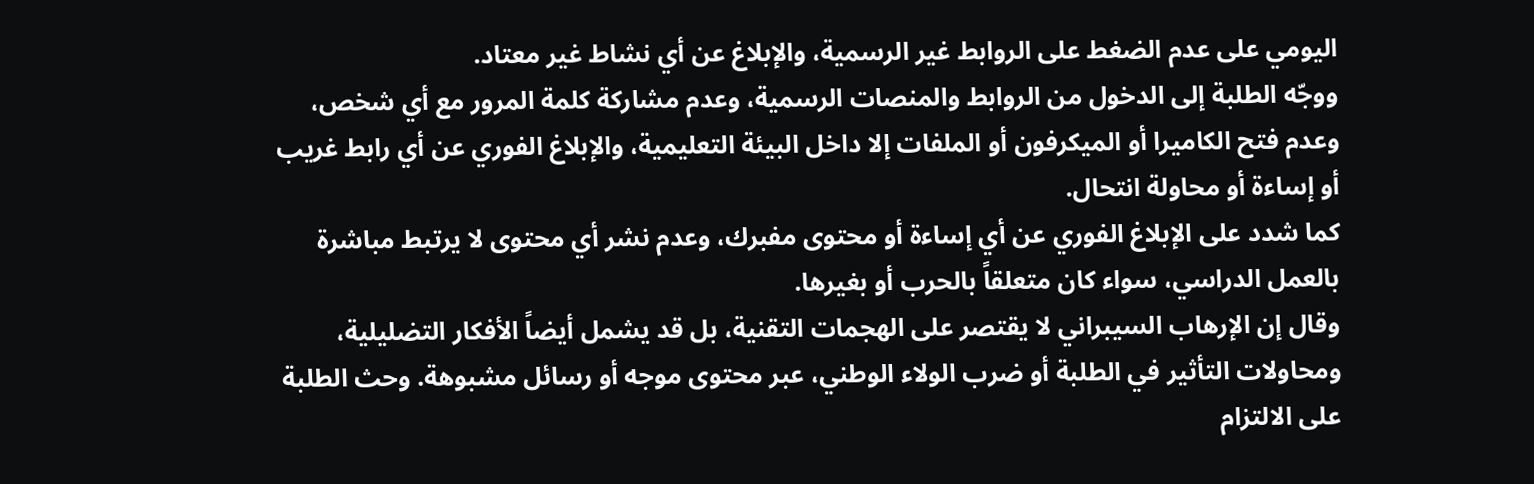اليومي على عدم الضغط على الروابط غير الرسمية، والإبلاغ عن أي نشاط غير معتاد.
ووجّه الطلبة إلى الدخول من الروابط والمنصات الرسمية، وعدم مشاركة كلمة المرور مع أي شخص، وعدم فتح الكاميرا أو الميكرفون أو الملفات إلا داخل البيئة التعليمية، والإبلاغ الفوري عن أي رابط غريب أو إساءة أو محاولة انتحال.
كما شدد على الإبلاغ الفوري عن أي إساءة أو محتوى مفبرك، وعدم نشر أي محتوى لا يرتبط مباشرة بالعمل الدراسي، سواء كان متعلقاً بالحرب أو بغيرها.
وقال إن الإرهاب السيبراني لا يقتصر على الهجمات التقنية، بل قد يشمل أيضاً الأفكار التضليلية، ومحاولات التأثير في الطلبة أو ضرب الولاء الوطني، عبر محتوى موجه أو رسائل مشبوهة. وحث الطلبة على الالتزام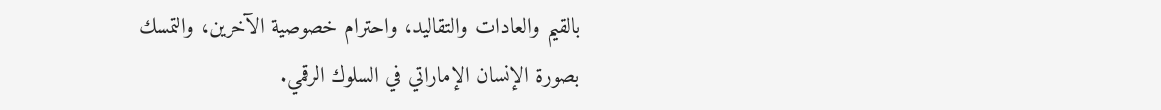بالقيم والعادات والتقاليد، واحترام خصوصية الآخرين، والتمسك بصورة الإنسان الإماراتي في السلوك الرقمي.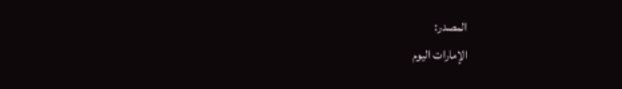المصدر:
الإمارات اليوم